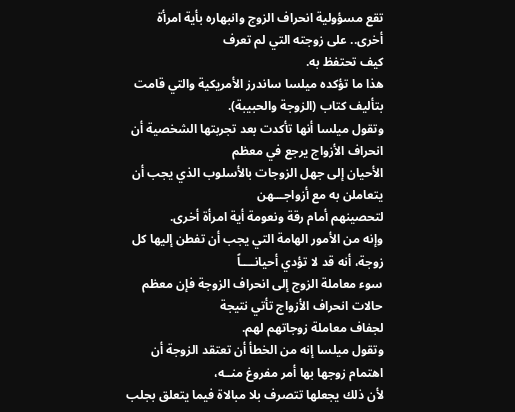تقع مسؤولية انحراف الزوج وانبهاره بأية امرأة أخرى.. على زوجته التي لم تعرف
كيف تحتفظ به.
هذا ما تؤكده ميلسا ساندرز الأمريكية والتي قامت بتأليف كتاب (الزوجة والحبيبة).
وتقول ميلسا أنها تأكدت بعد تجربتها الشخصية أن انحراف الأزواج يرجع في معظم
الأحيان إلى جهل الزوجات بالأسلوب الذي يجب أن يتعاملن به مع أزواجـــهن
لتحصينهم أمام رقة ونعومة أية امرأة أخرى.
وإنه من الأمور الهامة التي يجب أن تفطن إليها كل زوجة، أنه قد لا تؤدي أحيانــــاً
سوء معاملة الزوج إلى انحراف الزوجة فإن معظم حالات انحراف الأزواج تأتي نتيجة
لجفاف معاملة زوجاتهم لهم.
وتقول ميلسا إنه من الخطأ أن تعتقد الزوجة أن اهتمام زوجها بها أمر مفروغ منــه،
لأن ذلك يجعلها تتصرف بلا مبالاة فيما يتعلق بجلب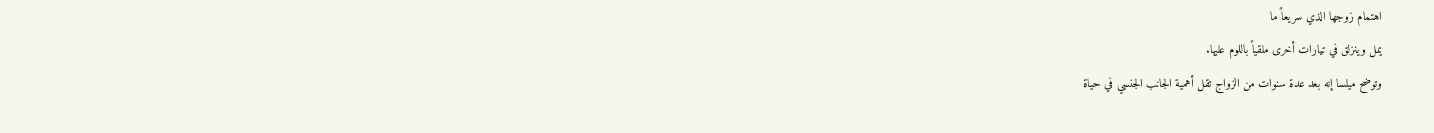اهتمام زوجها الذي سريعاً ما
يمل وينزلق في تيارات أخرى ملقياً باللوم عليها.
وتوضح ميلسا إنه بعد عدة سنوات من الزواج تقل أهمية الجانب الجنسي في حياة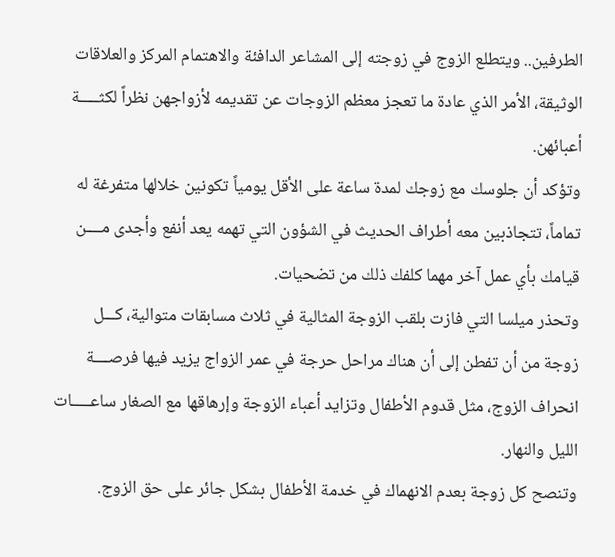الطرفين.. ويتطلع الزوج في زوجته إلى المشاعر الدافئة والاهتمام المركز والعلاقات
الوثيقة، الأمر الذي عادة ما تعجز معظم الزوجات عن تقديمه لأزواجهن نظراً لكثـــــة
أعبائهن.
وتؤكد أن جلوسك مع زوجك لمدة ساعة على الأقل يومياً تكونين خلالها متفرغة له
تماماً، تتجاذبين معه أطراف الحديث في الشؤون التي تهمه يعد أنفع وأجدى مــــن
قيامك بأي عمل آخر مهما كلفك ذلك من تضحيات.
وتحذر ميلسا التي فازت بلقب الزوجة المثالية في ثلاث مسابقات متوالية، كـــل
زوجة من أن تفطن إلى أن هناك مراحل حرجة في عمر الزواج يزيد فيها فرصــــة
انحراف الزوج، مثل قدوم الأطفال وتزايد أعباء الزوجة وإرهاقها مع الصغار ساعـــــات
الليل والنهار.
وتنصح كل زوجة بعدم الانهماك في خدمة الأطفال بشكل جائر على حق الزوج.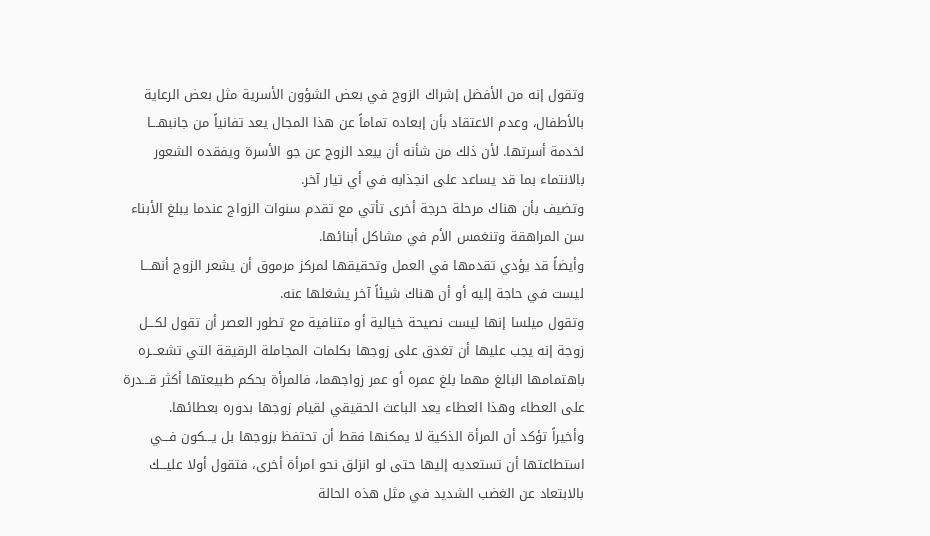وتقول إنه من الأفضل إشراك الزوج في بعض الشؤون الأسرية مثل بعض الرعاية
بالأطفال، وعدم الاعتقاد بأن إبعاده تماماً عن هذا المجال يعد تفانياً من جانبهـــا
لخدمة أسرتها. لأن ذلك من شأنه أن يبعد الزوج عن جو الأسرة ويفقده الشعور
بالانتماء بما قد يساعد على انجذابه في أي تيار آخر.
وتضيف بأن هناك مرحلة حرجة أخرى تأتي مع تقدم سنوات الزواج عندما يبلغ الأبناء
سن المراهقة وتنغمس الأم في مشاكل أبنائها.
وأيضاً قد يؤدي تقدمها في العمل وتحقيقها لمركز مرموق أن يشعر الزوج أنهـــا
ليست في حاجة إليه أو أن هناك شيئاً آخر يشغلها عنه.
وتقول ميلسا إنها ليست نصيحة خيالية أو متنافية مع تطور العصر أن تقول لكـــل
زوجة إنه يجب عليها أن تغدق على زوجها بكلمات المجاملة الرقيقة التي تشعـــره
باهتمامها البالغ مهما بلغ عمره أو عمر زواجهما، فالمرأة بحكم طبيعتها أكثر قـــدرة
على العطاء وهذا العطاء يعد الباعث الحقيقي لقيام زوجها بدوره بعطائها.
وأخيراً تؤكد أن المرأة الذكية لا يمكنها فقط أن تحتفظ بزوجها بل يـــكون فـــي
استطاعتها أن تستعديه إليها حتى لو انزلق نحو امرأة أخرى، فتقول أولا عليـــك
بالابتعاد عن الغضب الشديد في مثل هذه الحالة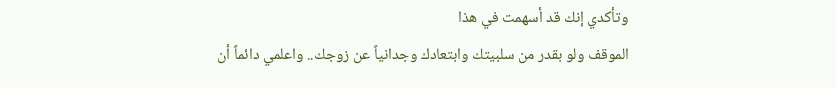وتأكدي إنك قد أسهمت في هذا
الموقف ولو بقدر من سلبيتك وابتعادك وجدانياً عن زوجك.. واعلمي دائماً أن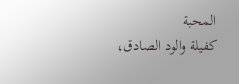المحبة
كفيلة والود الصادق،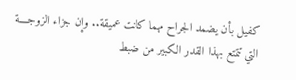كفيل بأن يضمد الجراح مهما كانت عميقة.. وإن جزاء الزوجــــة
التي تتمتع بهذا القدر الكبير من ضبط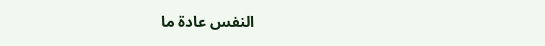النفس عادة ما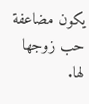يكون مضاعفة حب زوجها لها.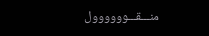منـــقـــوووووول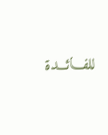للفـــائـــدة